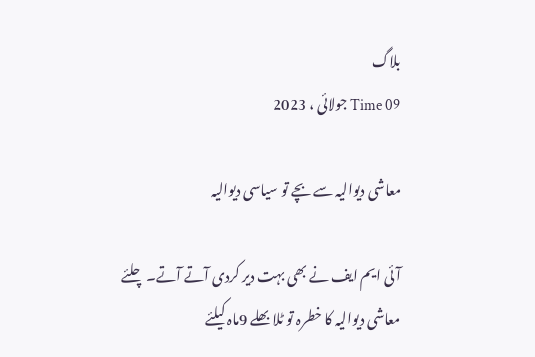بلاگ
Time 09 جولائی ، 2023

معاشی دیوالیہ سے بچے تو سیاسی دیوالیہ

آئی ایم ایف نے بھی بہت دیر کردی آتے آتے۔ چلئے معاشی دیوالیہ کا خطرہ تو ٹلا بھلے 9ماہ کیلئے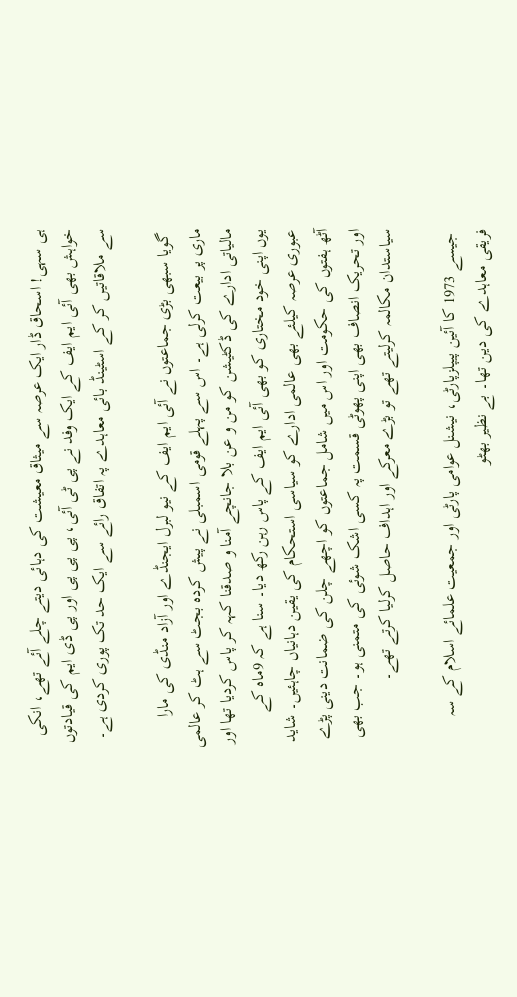ہی سہی! اسحاق ڈار ایک عرصہ سے میثاق معیشت کی دہائی دیتے چلے آئے تھے، انکی خواہش بھی آئی ایم ایف کے ایک وفد نے پی ٹی آئی، پی پی پی اور پی ڈی ایم کی قیادتوں سے ملاقاتیں کر کے اسٹینڈ بائی معاہدے پہ اتفاق رائے سے ایک حد تک پوری کردی ہے۔

 گویا سبھی بڑی جماعتوں نے آئی ایم ایف کے نیو لبرل ایجنڈے اور آزاد منڈی کی مارا ماری پر بیعت کرلی ہے۔ اس سے پہلے قومی اسمبلی نے پیش کردہ بجٹ سے ہٹ کر عالمی مالیاتی ادارے کی ڈکٹیشن کو من و عن بلا جانچے آمنا و صدقنا کہہ کر پاس کردیا تھا اور یوں اپنی خود مختاری کو بھی آئی ایم ایف کے پاس رہن رکھ دیا۔ سنا ہے کہ 9ماہ کے عبوری عرصہ کیلئے بھی عالمی ادارے کو سیاسی استحکام کی یقین دہانیاں چاہئیں۔ شاید آٹھ ہفتوں کی حکومت اور اس میں شامل جماعتوں کو اچھے چلن کی ضمانت دینی پڑے اور تحریک انصاف بھی اپنی پھوٹی قسمت پہ کسی اشک شوئی کی متمنی ہو۔ جب بھی سیاستدان مکالمہ کرلیتے تھے تو بڑے معرکے اور اہداف حاصل کرلیا کرتے تھے۔

 جیسے 1973 کا آئین پیپلزپارٹی، نیشنل عوامی پارٹی اور جمعیت علمائے اسلام کے سہ فریقی معاہدے کی دین تھا۔ بے نظیر بھٹو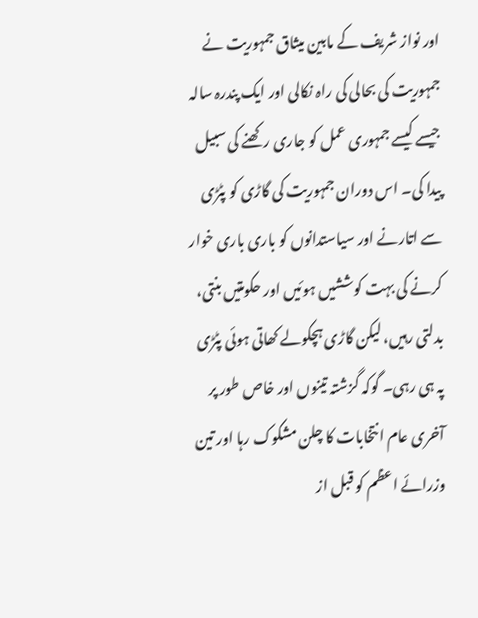اور نواز شریف کے مابین میثاق جمہوریت نے جمہوریت کی بحالی کی راہ نکالی اور ایک پندرہ سالہ جیسے کیسے جمہوری عمل کو جاری رکھنے کی سبیل پیدا کی۔ اس دوران جمہوریت کی گاڑی کو پٹڑی سے اتارنے اور سیاستدانوں کو باری باری خوار کرنے کی بہت کوششیں ہوئیں اور حکومتیں بنتی، بدلتی رہیں، لیکن گاڑی ہچکولے کھاتی ہوئی پٹڑی پہ ہی رہی۔ گوکہ گزشتہ تینوں اور خاص طور پر آخری عام انتخابات کا چلن مشکوک رہا اور تین وزرائے اعظم کو قبل از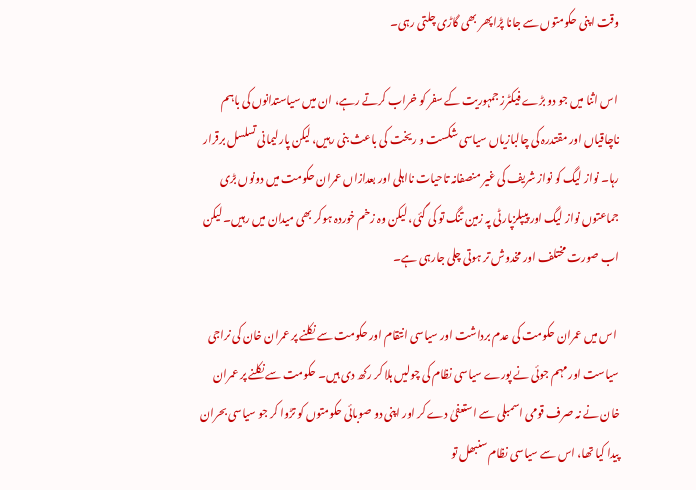وقت اپنی حکومتوں سے جانا پڑا پھر بھی گاڑی چلتی رہی۔

 اس اثنا میں جو دو بڑے فیکٹرز جمہوریت کے سفر کو خراب کرتے رہے، ان میں سیاستدانوں کی باہم ناچاقیاں اور مقتدرہ کی چالبازیاں سیاسی شکست و ریخت کی باعث بنی رہیں، لیکن پارلیمانی تسلسل برقرار رہا۔ نواز لیگ کو نواز شریف کی غیر منصفانہ تاحیات نااہلی اور بعدازاں عمران حکومت میں دونوں بڑی جماعتوں نواز لیگ اور پیپلزپارٹی پہ زمین تنگ تو کی گئی، لیکن وہ زخم خوردہ ہوکر بھی میدان میں رہیں۔ لیکن اب صورت مختلف اور مخدوش تر ہوتی چلی جارہی ہے۔

 اس میں عمران حکومت کی عدم برداشت اور سیاسی انتقام اور حکومت سے نکلنے پر عمران خان کی نراجی سیاست اور مہم جوئی نے پورے سیاسی نظام کی چولیں ہلا کر رکھ دی ہیں۔ حکومت سے نکلنے پر عمران خان نے نہ صرف قومی اسمبلی سے استعفیٰ دے کر اور اپنی دو صوبائی حکومتوں کو تڑوا کر جو سیاسی بحران پیدا کیا تھا، اس سے سیاسی نظام سنبھل تو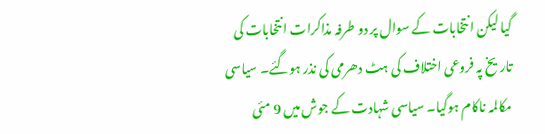گیا لیکن انتخابات کے سوال پر دو طرفہ مذاکرات انتخابات کی تاریخ پہ فروعی اختلاف کی ہٹ دھرمی کی نذر ہوگئے۔ سیاسی مکالمہ ناکام ہوگیا۔ سیاسی شہادت کے جوش میں 9 مئی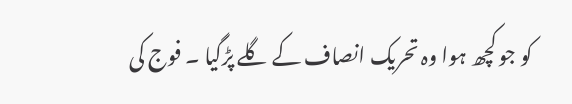کو جو کچھ ہوا وہ تحریک انصاف کے گلے پڑگیا ۔ فوج کی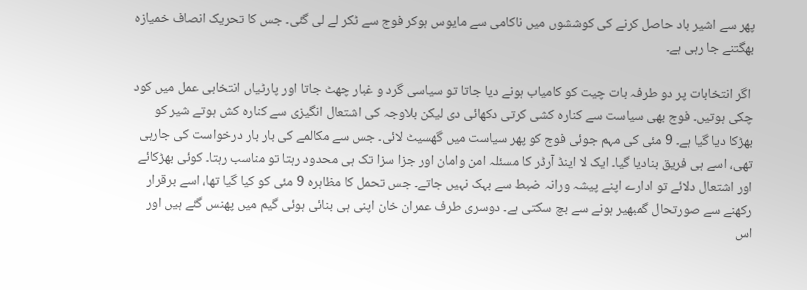پھر سے اشیر باد حاصل کرنے کی کوششوں میں ناکامی سے مایوس ہوکر فوج سے ٹکر لے لی گئی۔ جس کا تحریک انصاف خمیازہ بھگتنے جا رہی ہے۔

 اگر انتخابات پر دو طرفہ بات چیت کو کامیاب ہونے دیا جاتا تو سیاسی گرد و غبار چھٹ جاتا اور پارٹیاں انتخابی عمل میں کود چکی ہوتیں۔ فوج بھی سیاست سے کنارہ کشی کرتی دکھائی دی لیکن بلاوجہ کی اشتعال انگیزی سے کنارہ کش ہوتے شیر کو بھڑکا دیا گیا ہے۔ 9 مئی کی مہم جوئی فوج کو پھر سیاست میں گھسیٹ لائی۔ جس سے مکالمے کی بار بار درخواست کی جارہی تھی، اسے ہی فریق بنادیا گیا۔ ایک لا اینڈ آرڈر کا مسئلہ امن وامان اور جزا سزا تک ہی محدود رہتا تو مناسب رہتا۔ کوئی بھڑکائے اور اشتعال دلائے تو ادارے اپنے پیشہ ورانہ ضبط سے بہک نہیں جاتے۔ جس تحمل کا مظاہرہ 9 مئی کو کیا گیا تھا، اسے برقرار رکھنے سے صورتحال گمبھیر ہونے سے بچ سکتی ہے۔ دوسری طرف عمران خان اپنی ہی بنائی ہوئی گیم میں پھنس گئے ہیں اور اس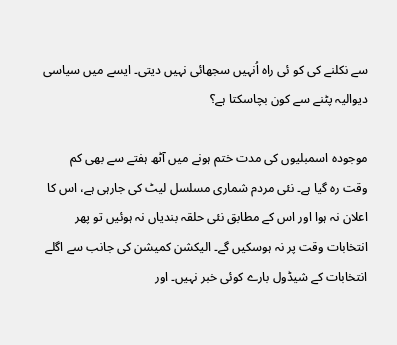سے نکلنے کی کو ئی راہ اُنہیں سجھائی نہیں دیتی۔ ایسے میں سیاسی دیوالیہ پٹنے سے کون بچاسکتا ہے؟

موجودہ اسمبلیوں کی مدت ختم ہونے میں آٹھ ہفتے سے بھی کم وقت رہ گیا ہے۔ نئی مردم شماری مسلسل لیٹ کی جارہی ہے، اس کا اعلان نہ ہوا اور اس کے مطابق نئی حلقہ بندیاں نہ ہوئیں تو پھر انتخابات وقت پر نہ ہوسکیں گے۔ الیکشن کمیشن کی جانب سے اگلے انتخابات کے شیڈول بارے کوئی خبر نہیں۔ اور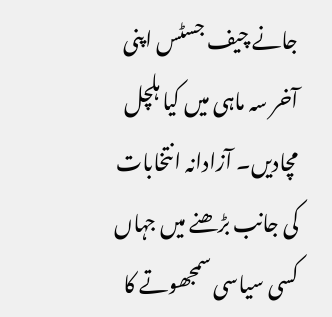جانے چیف جسٹس اپنی آخر سہ ماہی میں کیا ہلچل مچادیں۔ آزادانہ انتخابات کی جانب بڑھنے میں جہاں کسی سیاسی سمجھوتے کا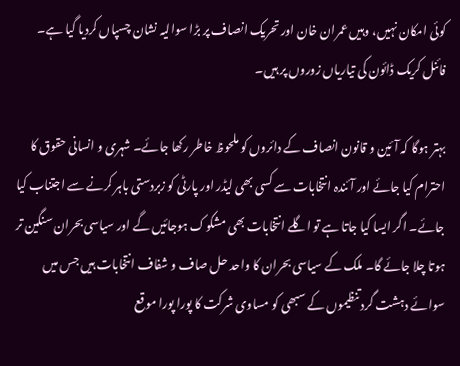کوئی امکان نہیں، وہیں عمران خان اور تحریک انصاف پر بڑا سوالیہ نشان چسپاں کردیا گیا ہے۔ فائنل کریک ڈائون کی تیاریاں زوروں پر ہیں۔

بہتر ہوگا کہ آئین و قانون انصاف کے دائروں کو ملحوظ خاطر رکھا جائے۔ شہری و انسانی حقوق کا احترام کیا جائے اور آئندہ انتخابات سے کسی بھی لیڈر اور پارٹی کو زبردستی باہر کرنے سے اجتناب کیا جائے۔ اگر ایسا کیا جاتا ہے تو اگلے انتخابات بھی مشکوک ہوجائیں گے اور سیاسی بحران سنگین تر ہوتا چلا جائے گا۔ ملک کے سیاسی بحران کا واحد حل صاف و شفاف انتخابات ہیں جس میں سوائے دہشت گرد تنظیموں کے سبھی کو مساوی شرکت کا پورا پورا موقع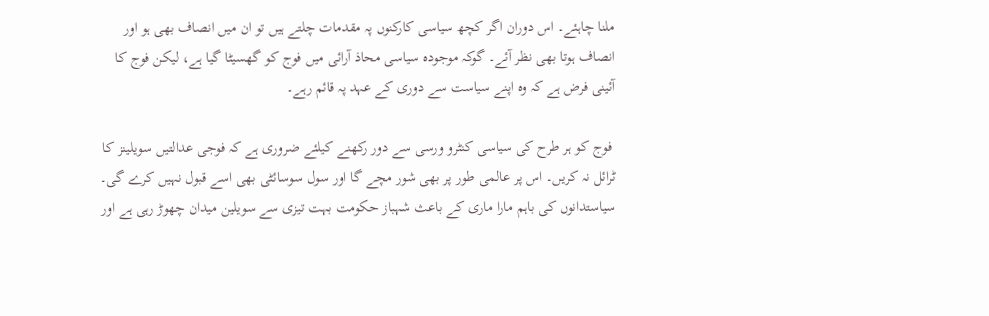ملنا چاہئے۔ اس دوران اگر کچھ سیاسی کارکنوں پہ مقدمات چلتے ہیں تو ان میں انصاف بھی ہو اور انصاف ہوتا بھی نظر آئے۔ گوکہ موجودہ سیاسی محاذ آرائی میں فوج کو گھسیٹا گیا ہے، لیکن فوج کا آئینی فرض ہے کہ وہ اپنے سیاست سے دوری کے عہد پہ قائم رہے۔

 فوج کو ہر طرح کی سیاسی کنٹرو ورسی سے دور رکھنے کیلئے ضروری ہے کہ فوجی عدالتیں سویلینز کا ٹرائل نہ کریں۔ اس پر عالمی طور پر بھی شور مچے گا اور سول سوسائٹی بھی اسے قبول نہیں کرے گی۔ سیاستدانوں کی باہم مارا ماری کے باعث شہباز حکومت بہت تیزی سے سویلین میدان چھوڑ رہی ہے اور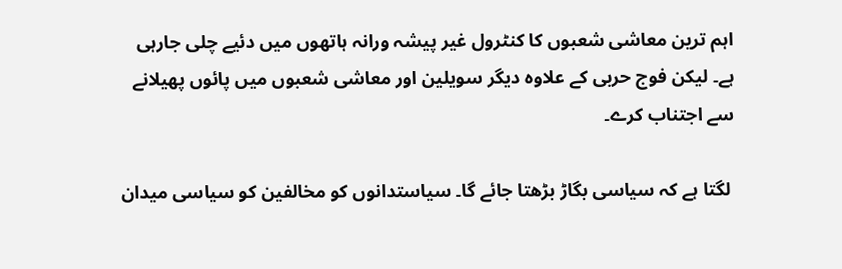اہم ترین معاشی شعبوں کا کنٹرول غیر پیشہ ورانہ ہاتھوں میں دئیے چلی جارہی ہے۔ لیکن فوج حربی کے علاوہ دیگر سویلین اور معاشی شعبوں میں پائوں پھیلانے سے اجتناب کرے۔

 لگتا ہے کہ سیاسی بگاڑ بڑھتا جائے گا۔ سیاستدانوں کو مخالفین کو سیاسی میدان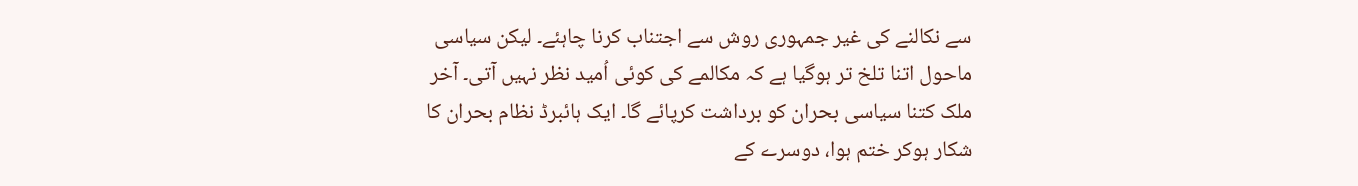سے نکالنے کی غیر جمہوری روش سے اجتناب کرنا چاہئے۔ لیکن سیاسی ماحول اتنا تلخ تر ہوگیا ہے کہ مکالمے کی کوئی اُمید نظر نہیں آتی۔ آخر ملک کتنا سیاسی بحران کو برداشت کرپائے گا۔ ایک ہائبرڈ نظام بحران کا شکار ہوکر ختم ہوا، دوسرے کے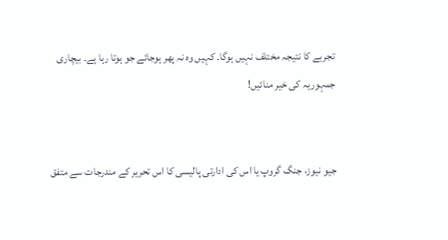تجربے کا نتیجہ مختلف نہیں ہوگا۔ کہیں وہ نہ پھر ہوجائے جو ہوتا رہا ہے۔ بیچاری جمہوریہ کی خیر منائیں!


جیو نیوز، جنگ گروپ یا اس کی ادارتی پالیسی کا اس تحریر کے مندرجات سے متفق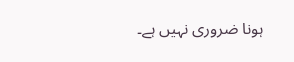ہونا ضروری نہیں ہے۔